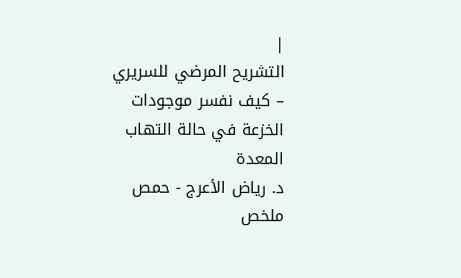|
التشريح المرضي للسريري – كيف نفسر موجودات الخزعة في حالة التهاب المعدة
د. رياض الأعرج - حمص
ملخص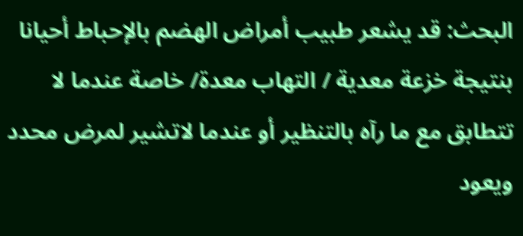البحث: قد يشعر طبيب أمراض الهضم بالإحباط أحيانا بنتيجة خزعة معدية / التهاب معدة/ خاصة عندما لا تتطابق مع ما رآه بالتنظير أو عندما لاتشير لمرض محدد ويعود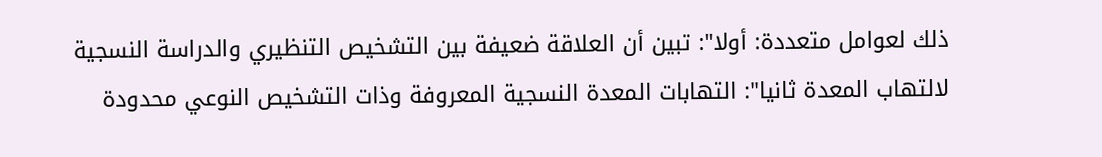ذلك لعوامل متعددة: أولا": تبين أن العلاقة ضعيفة بين التشخيص التنظيري والدراسة النسجية لالتهاب المعدة ثانيا": التهابات المعدة النسجية المعروفة وذات التشخيص النوعي محدودة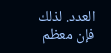العدد. لذلك فإن معظم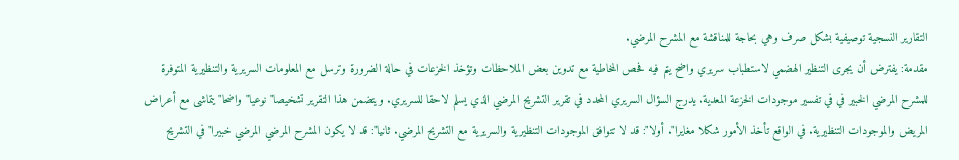التقارير النسجية توصيفية بشكل صرف وهي بحاجة للمناقشة مع المشرح المرضي.
مقدمة: يفترض أن يجرى التنظير الهضمي لاستطباب سريري واضح يتم فيه فحص المخاطية مع تدوين بعض الملاحظات وتؤخذ الخزعات في حالة الضرورة وترسل مع المعلومات السريرية والتنظيرية المتوفرة للمشرح المرضي الخبير في في تفسير موجودات الخزعة المعدية. يدرج السؤال السريري المحدد في تقرير التشريح المرضي الذي يسلم لاحقا للسريري. ويتضمن هذا التقرير تشخيصا" نوعيا" واضحا" يتماشى مع أعراض المريض والموجودات التنظيرية. في الواقع تأخذ الأمور شكلا مغايرا". أولا": قد لا تتوافق الموجودات التنظيرية والسريرية مع التشريح المرضي. ثانيا": قد لا يكون المشرح المرضي المرضي خبيرا" في التشريح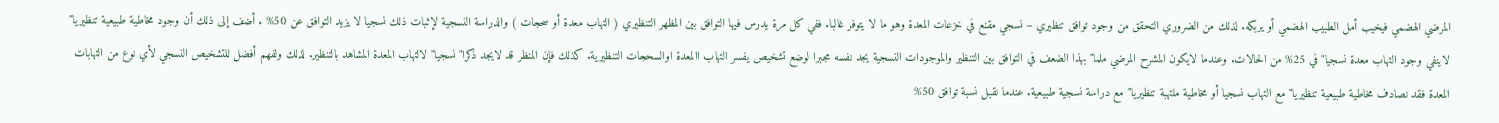المرضي الهضمي فيخيب أمل الطبيب الهضمي أو يربكه. لذلك من الضروري التحقق من وجود توافق تنظيري – نسجي مقنع في خزعات المعدة وهو ما لا يتوفر غالبا. ففي كل مرة يدرس فيها التوافق بين المظهر التنظيري ( التهاب معدة أو سحجات ) والدراسة النسجية لإثبات ذلك نسجيا لا يزيد التوافق عن 50% . أضف إلى ذلك أن وجود مخاطية طبيعية تنظيريا" لاينفي وجود التهاب معدة نسجيا" في 25% من الحالات. وعندما لايكون المشرح المرضي ملما" بهذا الضعف في التوافق بين التنظير والموجودات النسجية يجد نفسه مجبرا لوضع تشخيص يفسر التهاب االمعدة اوالسحجات التنظيرية. كذلك فإن المنظر قد لايجد ذكرا" نسجيا" لالتهاب المعدة المشاهد بالتنظير. لذلك ولفهم أفضل للتشخيص النسجي لأي نوع من التهابات المعدة فقد نصادف مخاطية طبيعية تنظيريا" مع التهاب نسجيا أو مخاطية ملتهبة تنظيريا" مع دراسة نسجية طبيعية. عندما نقبل نسبة توافق 50%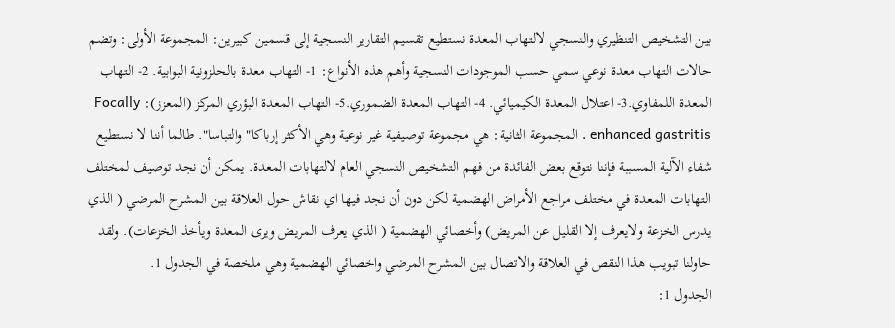بين التشخيص التنظيري والنسجي لالتهاب المعدة نستطيع تقسيم التقارير النسجية إلى قسمين كبيرين: المجموعة الأولى: وتضم حالات التهاب معدة نوعي سمي حسب الموجودات النسجية وأهم هذه الأنواع: 1- التهاب معدة بالحلزونية البوابية. 2- التهاب المعدة اللمفاوي.3- اعتلال المعدة الكيميائي. 4- التهاب المعدة الضموري.5- التهاب المعدة البؤري المركز (المعزز): Focally enhanced gastritis . المجموعة الثانية: هي مجموعة توصيفية غير نوعية وهي الأكثر إرباكا" والتباسا". طالما أننا لا نستطيع شفاء الآلية المسببة فإننا نتوقع بعض الفائدة من فهم التشخيص النسجي العام لالتهابات المعدة. يمكن أن نجد توصيف لمختلف التهابات المعدة في مختلف مراجع الأمراض الهضمية لكن دون أن نجد فيها اي نقاش حول العلاقة بين المشرح المرضي ( الذي يدرس الخزعة ولايعرف إلا القليل عن المريض) وأخصائي الهضمية ( الذي يعرف المريض ويرى المعدة ويأخذ الخزعات). ولقد حاولنا تبويب هذا النقص في العلاقة والاتصال بين المشرح المرضي واخصائي الهضمية وهي ملخصة في الجدول 1.
الجدول 1: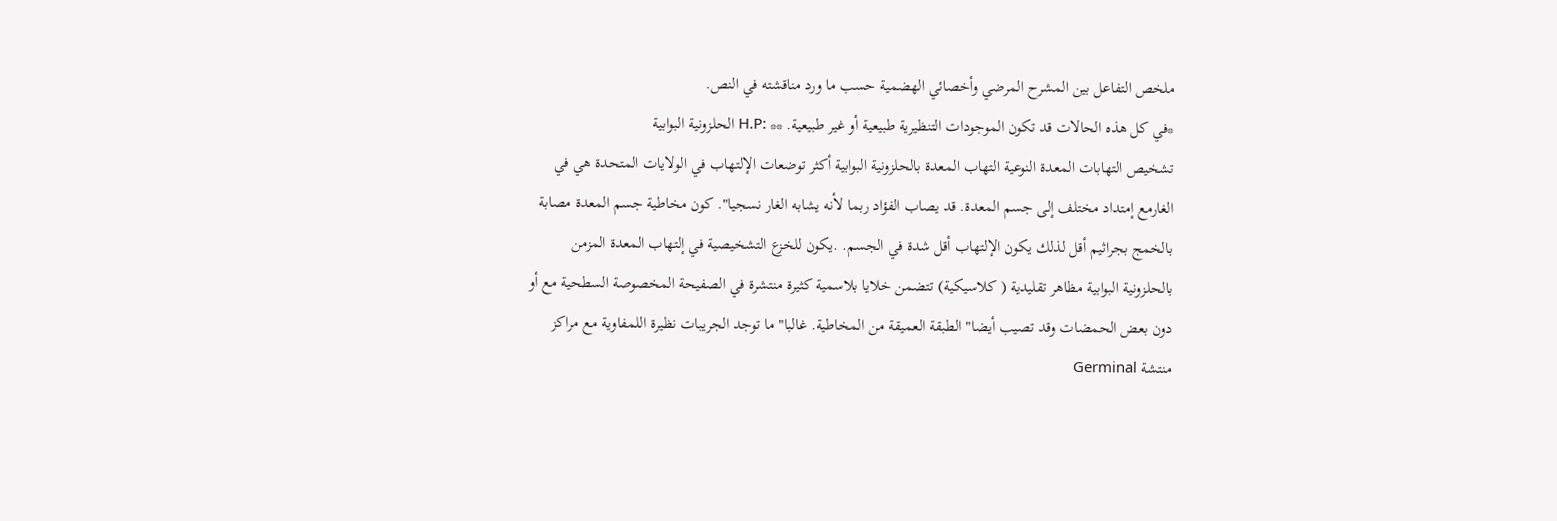ملخص التفاعل بين المشرح المرضي وأخصائي الهضمية حسب ما ورد مناقشته في النص.
*في كل هذه الحالات قد تكون الموجودات التنظيرية طبيعية أو غير طبيعية. ** :H.P الحلزونية البوابية
تشخيص التهابات المعدة النوعية التهاب المعدة بالحلزونية البوابية أكثر توضعات الإلتهاب في الولايات المتحدة هي في الغارمع إمتداد مختلف إلى جسم المعدة. قد يصاب الفؤاد ربما لأنه يشابه الغار نسجيا". كون مخاطية جسم المعدة مصابة بالخمج بجراثيم أقل لذلك يكون الإلتهاب أقل شدة في الجسم. .يكون للخزع التشخيصية في إلتهاب المعدة المزمن بالحلزونية البوابية مظاهر تقليدية ( كلاسيكية) تتضمن خلايا بلاسمية كثيرة منتشرة في الصفيحة المخصوصة السطحية مع أو دون بعض الحمضات وقد تصيب أيضا" الطبقة العميقة من المخاطية. غالبا" ما توجد الجريبات نظيرة اللمفاوية مع مراكز منتشة Germinal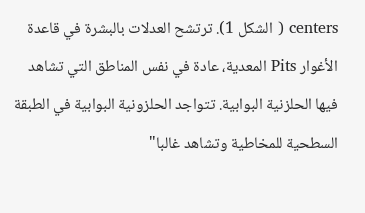centers ( الشكل 1). ترتشح العدلات بالبشرة في قاعدة الأغوار Pits المعدية، عادة في نفس المناطق التي تشاهد فيها الحلزنية البوابية. تتواجد الحلزونية البوابية في الطبقة السطحية للمخاطية وتشاهد غالبا"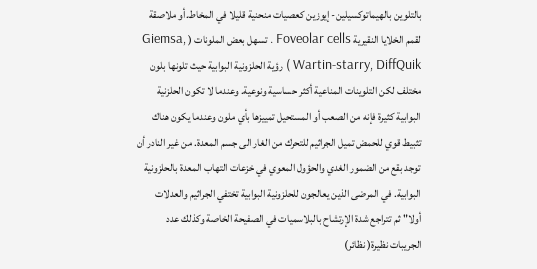بالتلوين بالهيماتوكسيلين- إيوزين كعصيات منحنية قليلا في المخاط.أو ملاصقة لقمم الخلايا النقيرية Foveolar cells . تسهل بعض الملونات ( Giemsa, Wartin-starry, DiffQuik ) رؤية الحلزونية البوابية حيث تلونها بلون مختلف لكن التلوينات المناعية أكثر حساسية ونوعية. وعندما لا تكون الحلزنية البوابية كثيرة فإنه من الصعب أو المستحيل تمييزها بأي ملون وعندما يكون هناك تثبيط قوي للحمض تميل الجراثيم للتحرك من الغار الى جسم المعدة. من غير النادر أن توجد بقع من الضمور الغدي والحؤول المعوي في خزعات التهاب المعدة بالحلزونية البوابية. في المرضى الذين يعالجون للحلزونية البوابية تختفي الجراثيم والعدلات أولا" ثم تتراجع شدة الإرتشاح بالبلاسميات في الصفيحة الخاصة وكذلك عدد الجريبات نظيرة( نظائر)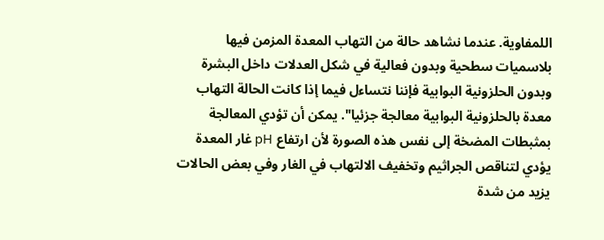اللمفاوية. عندما نشاهد حالة من التهاب المعدة المزمن فيها بلاسميات سطحية وبدون فعالية في شكل العدلات داخل البشرة وبدون الحلزونية البوابية فإننا نتساءل فيما إذا كانت الحالة التهاب معدة بالحلزونية البوابية معالجة جزئيا". يمكن أن تؤدي المعالجة بمثبطات المضخة إلى نفس هذه الصورة لأن ارتفاع pH غار المعدة يؤدي لتناقص الجراثيم وتخفيف الالتهاب في الغار وفي بعض الحالات يزيد من شدة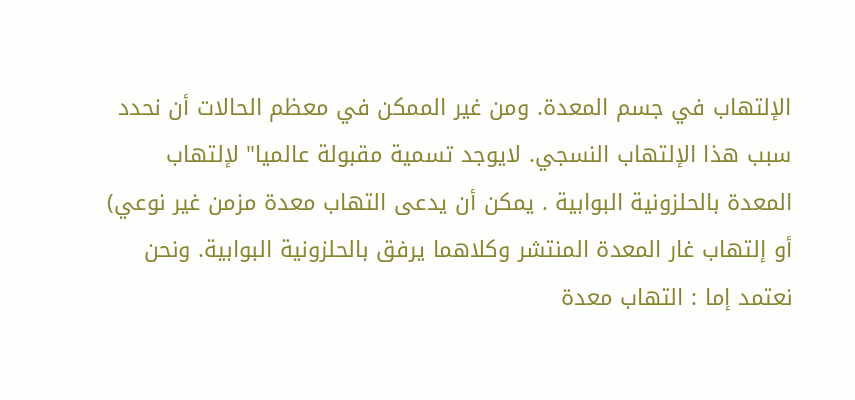الإلتهاب في جسم المعدة. ومن غير الممكن في معظم الحالات أن نحدد سبب هذا الإلتهاب النسجي. لايوجد تسمية مقبولة عالميا" لإلتهاب المعدة بالحلزونية البوابية . يمكن أن يدعى التهاب معدة مزمن غير نوعي) أو إلتهاب غار المعدة المنتشر وكلاهما يرفق بالحلزونية البوابية. ونحن نعتمد إما : التهاب معدة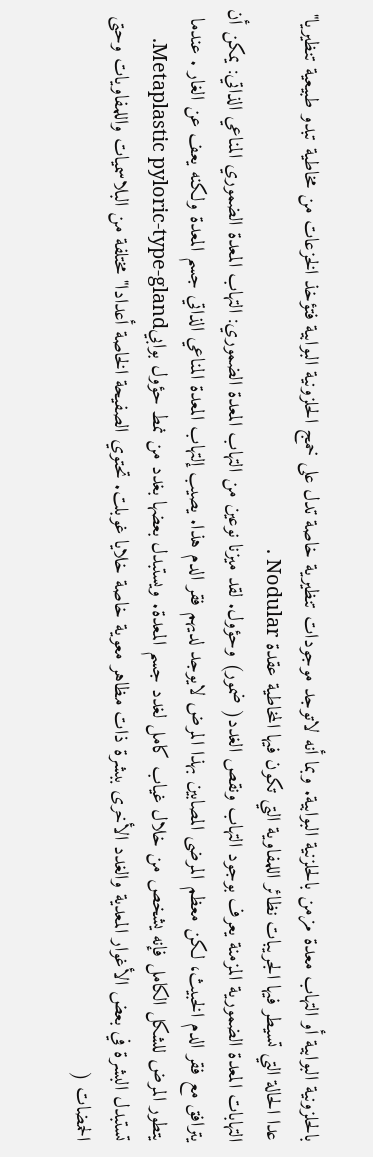بالحلزونية البوابية أو التهاب معدة مزمن بالحلزنية البوابية. وبما أنه لاتوجد موجودات تنظيرية خاصة تدل على خمج الحلزونية البوابية فتؤخذ الخزعات من مخاطية تبدو طبيعية تنظيريا" عدا الحالة التي تسيطر فيها الجريبات نظائر اللمفاوية التي تكون فيها المخاطية عقدة Nodular .
التهابات المعدة الضمورية المزمنة يعرف بوجود التهاب ونقص الغدد( ضمور) وحؤول. لقد ميزنا نوعين من التهاب المعدة الضموري: التهاب المعدة الضموري المناعي الذاتي: يمكن أن يترافق مع فقر الدم الخبيث، لكن معظم المرضى المصابين بهذا المرض لايوجد لديهم فقر الدم هذا. يصيب إلتهاب المعدة المناعي الذاتي جسم المعدة ولكنه يعف عن الغار . عندما يتطور المرض للشكل الكامل فإنه يشخص من خلال غياب كامل لغدد جسم المعدة. ويستبدل بعضها بغدد من نمط حؤول بوابيMetaplastic pyloric-type-gland. تستبدل البشرة في بعض الأغوار المعدية والغدد الأخرى ببشرة ذات مظاهر معوية خاصة خلايا غوبلت. تحتوي الصفيحة الخاصة أعدادا" مختلفة من البلاسميات واللمفاويات وحتى الحمضات (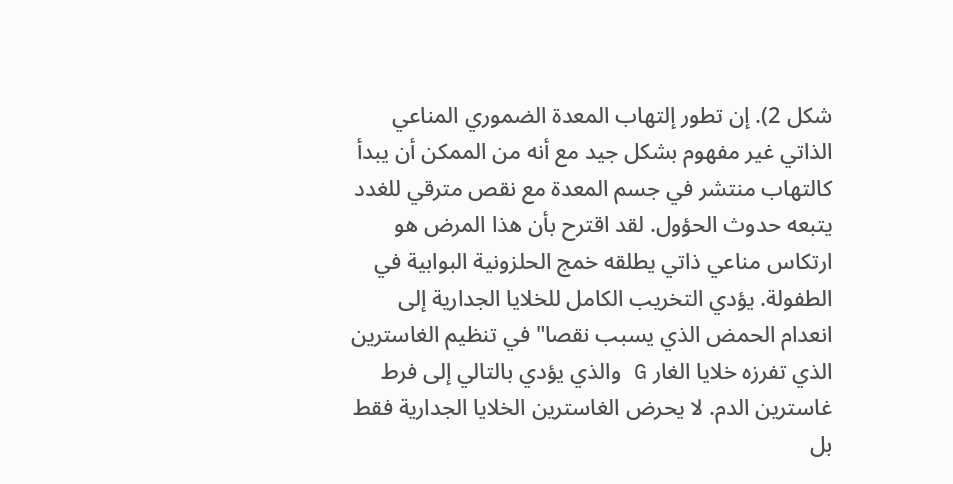شكل 2). إن تطور إلتهاب المعدة الضموري المناعي الذاتي غير مفهوم بشكل جيد مع أنه من الممكن أن يبدأ كالتهاب منتشر في جسم المعدة مع نقص مترقي للغدد يتبعه حدوث الحؤول. لقد اقترح بأن هذا المرض هو ارتكاس مناعي ذاتي يطلقه خمج الحلزونية البوابية في الطفولة. يؤدي التخريب الكامل للخلايا الجدارية إلى انعدام الحمض الذي يسبب نقصا" في تنظيم الغاسترين الذي تفرزه خلايا الغار G والذي يؤدي بالتالي إلى فرط غاسترين الدم. لا يحرض الغاسترين الخلايا الجدارية فقط بل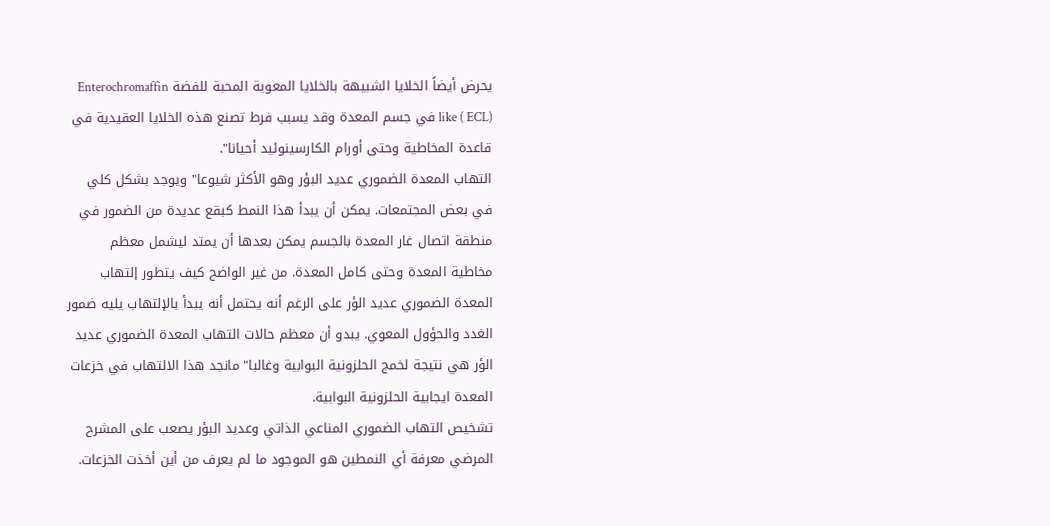يحرض أيضاً الخلايا الشبيهة بالخلايا المعوية المحبة للفضة Enterochromaffin like ( ECL) في جسم المعدة وقد يسبب فرط تصنع هذه الخلايا العقيدية في قاعدة المخاطية وحتى أورام الكارسينوئيد أحيانا".
التهاب المعدة الضموري عديد البؤر وهو الأكثر شيوعا" ويوجد بشكل كلي في بعض المجتمعات. يمكن أن يبدأ هذا النمط كبقع عديدة من الضمور في منطقة اتصال غار المعدة بالجسم يمكن بعدها أن يمتد ليشمل معظم مخاطية المعدة وحتى كامل المعدة. من غير الواضح كيف يتطور إلتهاب المعدة الضموري عديد الؤر على الرغم أنه يحتمل أنه يبدأ بالإلتهاب يليه ضمور الغدد والحؤول المعوي. يبدو أن معظم حالات التهاب المعدة الضموري عديد الؤر هي نتيجة لخمج الحلزونية البوابية وغالبا" مانجد هذا الالتهاب في خزعات المعدة ايجابية الحلزونية البوابية.
تشخيص التهاب الضموري المناعي الذاتي وعديد البؤر يصعب على المشرح المرضي معرفة أي النمطين هو الموجود ما لم يعرف من أين أخذت الخزعات.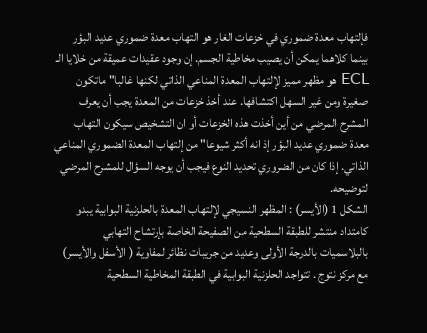فإلتهاب معدة ضموري في خزعات الغار هو التهاب معدة ضموري عديد البؤر بينما كلاهما يمكن أن يصيب مخاطية الجسم. إن وجود عقيدات عميقة من خلايا الـ ECL هو مظهر مميز لإلتهاب المعدة المناعي الذاتي لكنها غالبا" ماتكون صغيرة ومن غير السهل اكتشافها. عند أخذ خزعات من المعدة يجب أن يعرف المشرح المرضي من أين أخذت هذه الخزعات أو ان التشخيص سيكون التهاب معدة ضموري عديد البؤر إذ انه أكثر شيوعا" من إلتهاب المعدة الضموري المناعي الذاتي. إذا كان من الضروري تحديد النوع فيجب أن يوجه السؤال للمشرح المرضي لتوضيحه.
الشكل 1 (الأيسر) : المظهر النسيجي لإلتهاب المعدة بالحلزنية البوابية يبدو كامتداد منتشر للطبقة السطحية من الصفيحة الخاصة بإرتشاح التهابي بالبلاسميات بالدرجة الأولى وعديد من جريبات نظائر لمفاوية ( الأسفل والأيسر) مع مركز نتوج . تتواجد الحلزنية البوابية في الطبقة المخاطية السطحية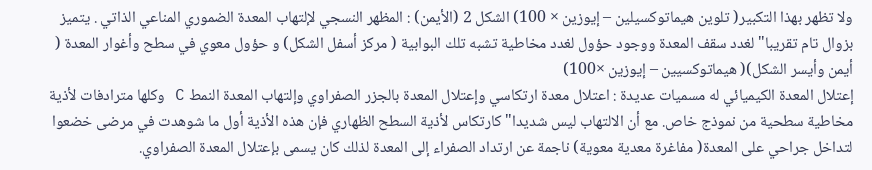ولا تظهر بهذا التكبير( تلوين هيماتوكسيلين – إيوزين × 100) الشكل 2 (الأيمن) : المظهر النسجي لإلتهاب المعدة الضموري المناعي الذاتي . يتميز بزوال تام تقريبا" لغدد سقف المعدة ووجود حؤول لغدد مخاطية تشبه تلك البوابية ( مركز أسفل الشكل) و حؤول معوي في سطح وأغوار المعدة ( أيمن وأيسر الشكل)( هيماتوكسيين – إيوزين ×100)
إعتلال المعدة الكيميائي له مسميات عديدة : اعتلال معدة ارتكاسي وإعتلال المعدة بالجزر الصفراوي وإلتهاب المعدة النمط C وكلها مترادفات لأذية مخاطية سطحية من نموذج خاص. مع أن الالتهاب ليس شديدا" كارتكاس لأذية السطح الظهاري فإن هذه الأذية أول ما شوهدت في مرضى خضعوا لتداخل جراحي على المعدة( مفاغرة معدية معوية) ناجمة عن ارتداد الصفراء إلى المعدة لذلك كان يسمى بإعتلال المعدة الصفراوي.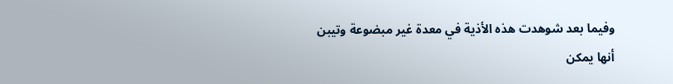وفيما بعد شوهدت هذه الأذية في معدة غير مبضوعة وتيبن أنها يمكن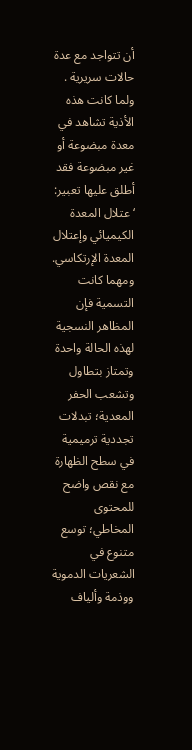أن تتواجد مع عدة حالات سريرية . ولما كانت هذه الأذية تشاهد في معدة مبضوعة أو غير مبضوعة فقد أطلق عليها تعبير: ‘عتلال المعدة الكيميائي وإعتلال المعدة الإرتكاسي. ومهما كانت التسمية فإن المظاهر النسجية لهذه الحالة واحدة وتمتاز بتطاول وتشعب الحفر المعدية؛ تبدلات تجددية ترميمية في سطح الظهارة مع نقص واضح للمحتوى المخاطي؛ توسع متنوع في الشعريات الدموية ووذمة وألياف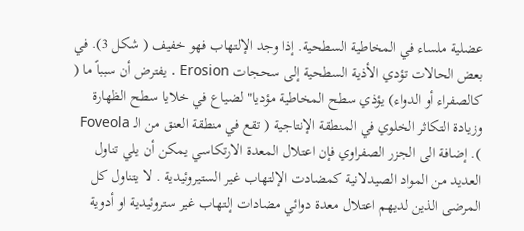عضلية ملساء في المخاطية السطحية. إذا وجد الإلتهاب فهو خفيف ( شكل 3). في بعض الحالات تؤدي الأذية السطحية إلى سحجات Erosion . يفترض أن سبباً ما ( كالصفراء أو الدواء) يؤذي سطح المخاطية مؤديا" لضياع في خلايا سطح الظهارة وزيادة التكاثر الخلوي في المنطقة الإنتاجية ( تقع في منطقة العنق من الـ Foveola ). إضافة الى الجزر الصفراوي فإن اعتلال المعدة الارتكاسي يمكن أن يلي تناول العديد من المواد الصيدلانية كمضادت الإلتهاب غير الستيروئيدية . لا يتناول كل المرضى الذين لديهم اعتلال معدة دوائي مضادات إلتهاب غير ستروئيدية او أدوية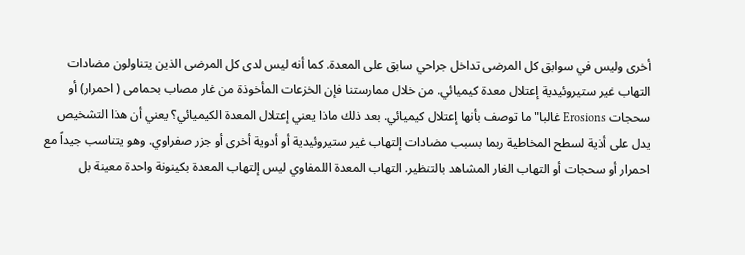أخرى وليس في سوابق كل المرضى تداخل جراحي سابق على المعدة. كما أنه ليس لدى كل المرضى الذين يتناولون مضادات التهاب غير ستيروئيدية إعتلال معدة كيميائي. من خلال ممارستنا فإن الخزعات المأخوذة من غار مصاب بحمامى ( احمرار) أو سحجات Erosions غالبا" ما توصف بأنها إعتلال كيميائي. بعد ذلك ماذا يعني إعتلال المعدة الكيميائي؟ يعني أن هذا التشخيص يدل على أذية لسطح المخاطية ربما بسبب مضادات إلتهاب غير ستيروئيدية أو أدوية أخرى أو جزر صفراوي. وهو يتناسب جيداً مع احمرار أو سحجات أو التهاب الغار المشاهد بالتنظير. التهاب المعدة اللمفاوي ليس إلتهاب المعدة بكينونة واحدة معينة بل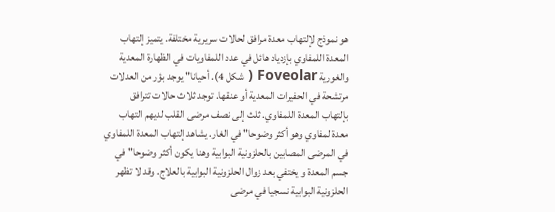هو نموذج لإلتهاب معدة مرافق لحالات سريرية مختلفة. يتميز إلتهاب المعدة اللمفاوي بإزدياد هائل في عدد اللمفاويات في الظهارة المعدية والغورية Foveolar ( شكل 4). أحيانا" يوجد بؤر من العدلات مرتشحة في الحفيرات المعدية أو عنقها. توجد ثلاث حالات تترافق بإلتهاب المعدة اللمفاوي. ثلث إلى نصف مرضى القلب لديهم التهاب معدة لمفاوي وهو أكثر وضوحا" في الغار. يشاهد إلتهاب المعدة اللمفاوي في المرضى المصابين بالحلزونية البوابية وهنا يكون أكثر وضوحا" في جسم المعدة و يختفي بعد زوال الحلزونية البوابية بالعلاج. وقد لا تظهر الحلزونية البوابية نسجيا في مرضى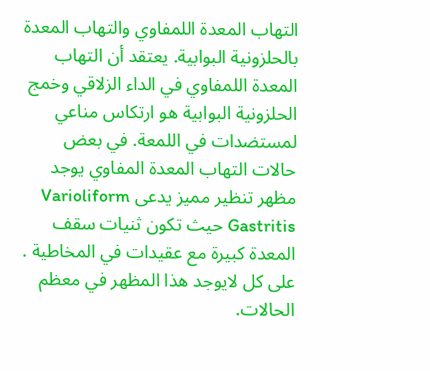التهاب المعدة اللمفاوي والتهاب المعدة بالحلزونية البوابية. يعتقد أن التهاب المعدة اللمفاوي في الداء الزلاقي وخمج الحلزونية البوابية هو ارتكاس مناعي لمستضدات في اللمعة. في بعض حالات التهاب المعدة المفاوي يوجد مظهر تنظير مميز يدعى Varioliform Gastritis حيث تكون ثنيات سقف المعدة كبيرة مع عقيدات في المخاطية . على كل لايوجد هذا المظهر في معظم الحالات.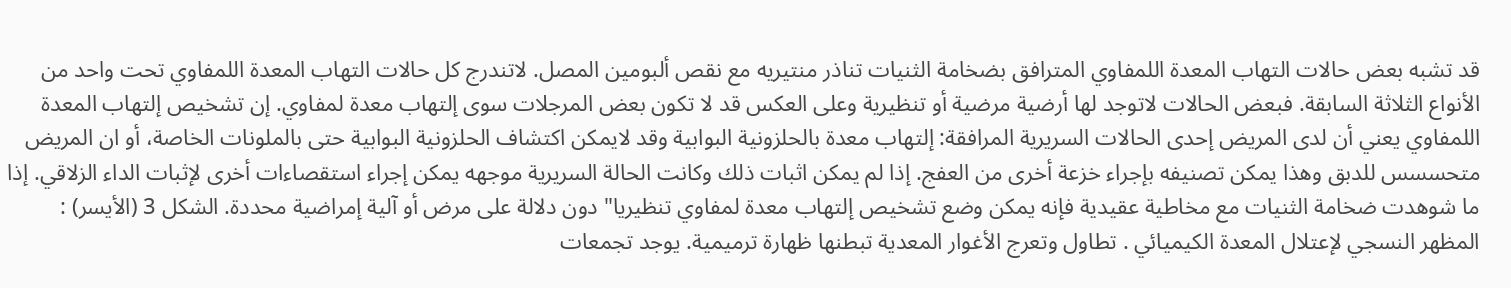قد تشبه بعض حالات التهاب المعدة اللمفاوي المترافق بضخامة الثنيات تناذر منتيريه مع نقص ألبومين المصل. لاتندرج كل حالات التهاب المعدة اللمفاوي تحت واحد من الأنواع الثلاثة السابقة. فبعض الحالات لاتوجد لها أرضية مرضية أو تنظيرية وعلى العكس قد لا تكون بعض المرجلات سوى إلتهاب معدة لمفاوي. إن تشخيص إلتهاب المعدة اللمفاوي يعني أن لدى المريض إحدى الحالات السريرية المرافقة: إلتهاب معدة بالحلزونية البوابية وقد لايمكن اكتشاف الحلزونية البوابية حتى بالملونات الخاصة، أو ان المريض متحسسس للدبق وهذا يمكن تصنيفه بإجراء خزعة أخرى من العفج. إذا لم يمكن اثبات ذلك وكانت الحالة السريرية موجهه يمكن إجراء استقصاءات أخرى لإثبات الداء الزلاقي. إذا ما شوهدت ضخامة الثنيات مع مخاطية عقيدية فإنه يمكن وضع تشخيص إلتهاب معدة لمفاوي تنظيريا" دون دلالة على مرض أو آلية إمراضية محددة. الشكل 3 (الأيسر) : المظهر النسجي لإعتلال المعدة الكيميائي . تطاول وتعرج الأغوار المعدية تبطنها ظهارة ترميمية. يوجد تجمعات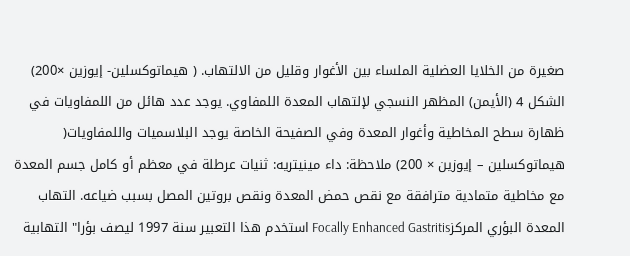صغيرة من الخلايا العضلية الملساء بين الأغوار وقليل من الالتهاب. ( هيماتوكسلين- إيوزين ×200) الشكل 4 (الأيمن) المظهر النسجي لإلتهاب المعدة اللمفاوي. يوجد عدد هائل من اللمفاويات في ظهارة سطح المخاطية وأغوار المعدة وفي الصفيحة الخاصة يوجد البلاسميات واللمفاويات( هيماتوكسلين – إيوزين × 200) ملاحظة: داء مينيتريه: ثنيات عرطلة في معظم أو كامل جسم المعدة مع مخاطية متمادية مترافقة مع نقص حمض المعدة ونقص بروتين المصل بسبب ضياعه. التهاب المعدة البؤري المركزFocally Enhanced Gastritis استخدم هذا التعبير سنة 1997 ليصف بؤرا" التهابية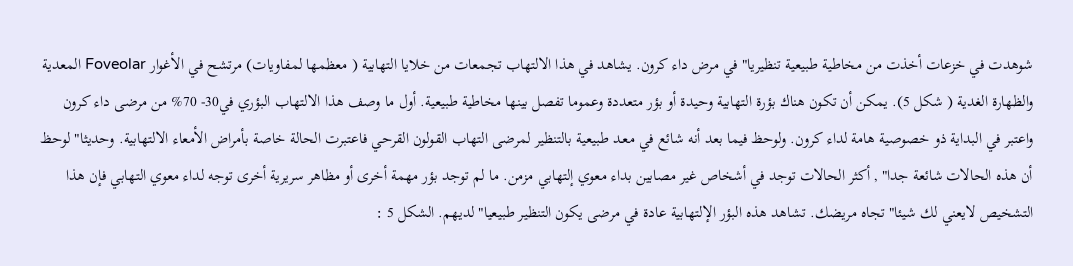شوهدت في خزعات أخذت من مخاطية طبيعية تنظيريا" في مرض داء كرون. يشاهد في هذا الالتهاب تجمعات من خلايا التهابية ( معظمها لمفاويات) مرتشح في الأغوار Foveolar المعدية والظهارة الغدية ( شكل 5). يمكن أن تكون هناك بؤرة التهابية وحيدة أو بؤر متعددة وعموما تفصل بينها مخاطية طبيعية. أول ما وصف هذا الالتهاب البؤري في30- 70% من مرضى داء كرون واعتبر في البداية ذو خصوصية هامة لداء كرون. ولوحظ فيما بعد أنه شائع في معـد طبيعية بالتنظير لمرضى التهاب القولون القرحي فاعتبرت الحالة خاصة بأمراض الأمعاء الالتهابية. وحديثا" لوحظ أن هذه الحالات شائعة جدا" , أكثر الحالات توجد في أشخاص غير مصابين بداء معوي إلتهابي مزمن. ما لم توجد بؤر مهمة أخرى أو مظاهر سريرية أخرى توجه لداء معوي التهابي فإن هذا التشخيص لايعني لك شيئا" تجاه مريضك. تشاهد هذه البؤر الإلتهابية عادة في مرضى يكون التنظير طبيعيا" لديهم. الشكل 5 :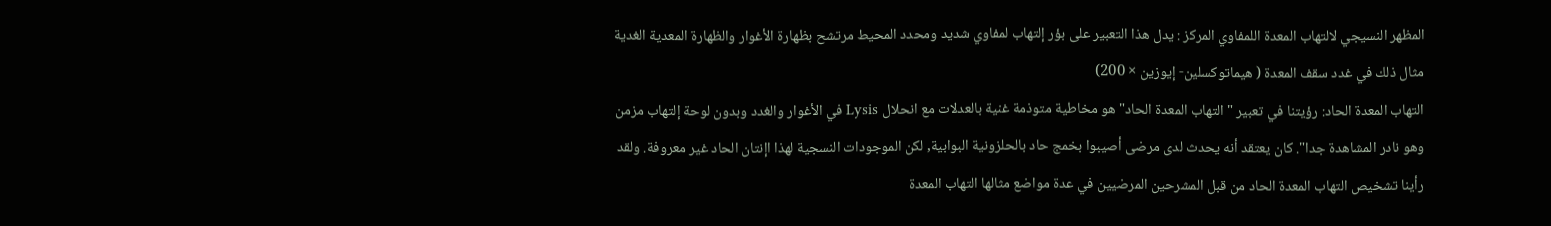المظهر النسيجي لالتهاب المعدة اللمفاوي المركز : يدل هذا التعبير على بؤر إلتهاب لمفاوي شديد ومحدد المحيط مرتشح بظهارة الأغوار والظهارة المعدية الغدية مثال ذلك في غدد سقف المعدة ( هيماتوكسلين- إيوزين × 200)
التهاب المعدة الحاد: رؤيتنا في تعبير "التهاب المعدة الحاد" هو مخاطية متوذمة غنية بالعدلات مع انحلال Lysis في الأغوار والغدد وبدون لوحة إلتهاب مزمن وهو نادر المشاهدة جدا". كان يعتقد أنه يحدث لدى مرضى أصيبوا بخمج حاد بالحلزونية البوابية, لكن الموجودات النسجية لهذا اإنتان الحاد غير معروفة. ولقد رأينا تشخيص التهاب المعدة الحاد من قبل المشرحين المرضيين في عدة مواضع مثالها التهاب المعدة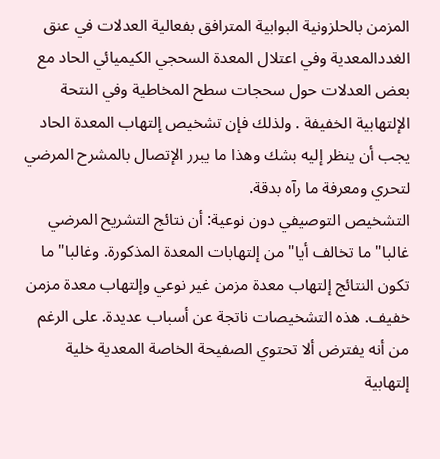المزمن بالحلزونية البوابية المترافق بفعالية العدلات في عنق الغددالمعدية وفي اعتلال المعدة السحجي الكيميائي الحاد مع بعض العدلات حول سحجات سطح المخاطية وفي النتحة الإلتهابية الخفيفة . ولذلك فإن تشخيص إلتهاب المعدة الحاد يجب أن ينظر إليه بشك وهذا ما يبرر الإتصال بالمشرح المرضي لتحري ومعرفة ما رآه بدقة.
التشخيص التوصيفي دون نوعية: أن نتائج التشريح المرضي غالبا" ما تخالف أيا" من إلتهابات المعدة المذكورة. وغالبا" ما تكون النتائج إلتهاب معدة مزمن غير نوعي وإلتهاب معدة مزمن خفيف. هذه التشخيصات ناتجة عن أسباب عديدة. على الرغم من أنه يفترض ألا تحتوي الصفيحة الخاصة المعدية خلية إلتهابية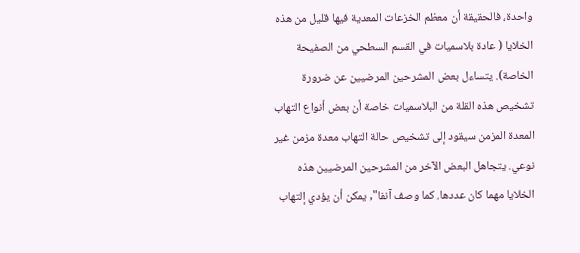واحدة، فالحقيقة أن معظم الخزعات المعدية فيها قليل من هذه الخلايا ( عادة بلاسميات في القسم السطحي من الصفيحة الخاصة). يتساءل بعض المشرحين المرضيين عن ضرورة تشخيص هذه القلة من البلاسميات خاصة أن بعض أنواع التهاب المعدة المزمن سيقود إلى تشخيص حالة التهاب معدة مزمن غير نوعي. يتجاهل البعض الآخر من المشرحين المرضيين هذه الخلايا مهما كان عددها. كما وصف آنفا", يمكن أن يؤدي إلتهاب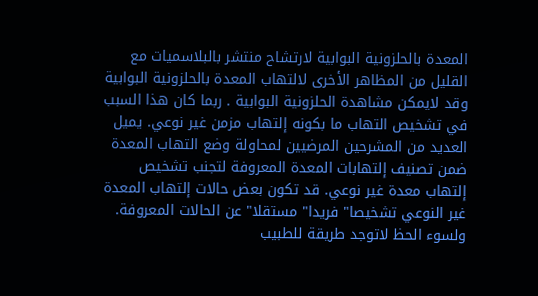المعدة بالحلزونية البوابية لارتشاح منتشر بالبلاسميات مع القليل من المظاهر الأخرى لالتهاب المعدة بالحلزونية البوابية وقد لايمكن مشاهدة الحلزونية البوابية . ربما كان هذا السبب في تشخيص التهاب ما بكونه إلتهاب مزمن غير نوعي. يميل العديد من المشرحين المرضيين لمحاولة وضع التهاب المعدة ضمن تصنيف إلتهابات المعدة المعروفة لتجنب تشخيص إلتهاب معدة غير نوعي. قد تكون بعض حالات إلتهاب المعدة غير النوعي تشخيصا" فريدا" مستقلا" عن الحالات المعروفة. ولسوء الحظ لاتوجد طريقة للطبيب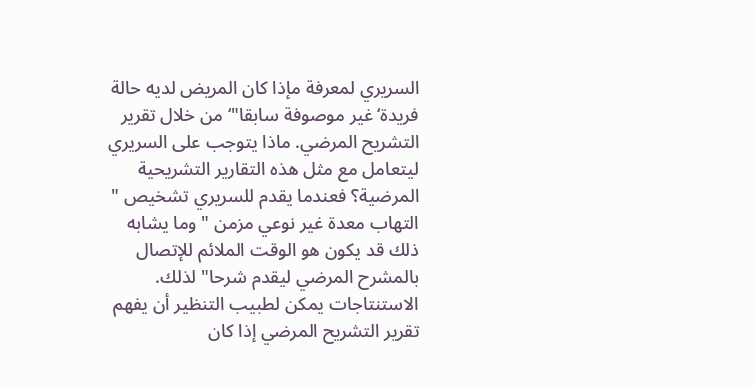السريري لمعرفة مإذا كان المريض لديه حالة فريدة‘غير موصوفة سابقا"‘ من خلال تقرير التشريح المرضي. ماذا يتوجب على السريري ليتعامل مع مثل هذه التقارير التشريحية المرضية؟ فعندما يقدم للسريري تشخيص " التهاب معدة غير نوعي مزمن " وما يشابه ذلك قد يكون هو الوقت الملائم للإتصال بالمشرح المرضي ليقدم شرحا" لذلك. الاستنتاجات يمكن لطبيب التنظير أن يفهم تقرير التشريح المرضي إذا كان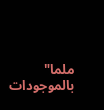ملما" بالموجودات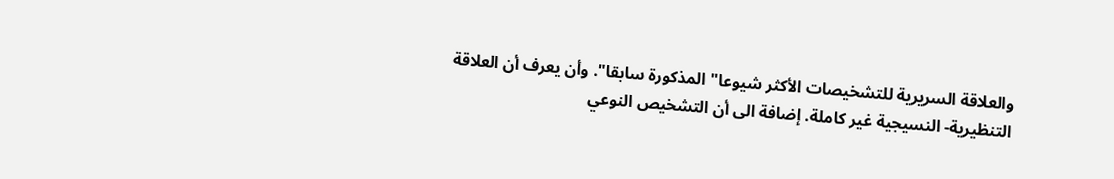والعلاقة السريرية للتشخيصات الأكثر شيوعا" المذكورة سابقا". وأن يعرف أن العلاقة التنظيرية- النسيجية غير كاملة. إضافة الى أن التشخيص النوعي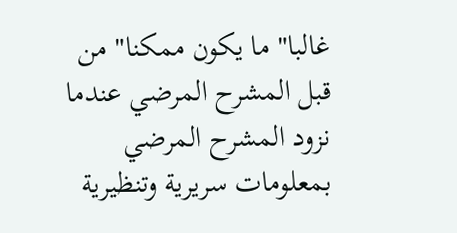غالبا" ما يكون ممكنا" من قبل المشرح المرضي عندما نزود المشرح المرضي بمعلومات سريرية وتنظيرية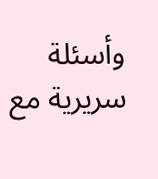وأسئلة سريرية مع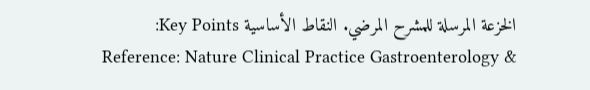الخزعة المرسلة للمشرح المرضي. النقاط الأساسية Key Points:
Reference: Nature Clinical Practice Gastroenterology &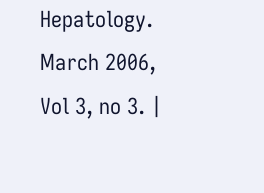Hepatology. March 2006, Vol 3, no 3. |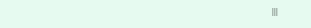|||